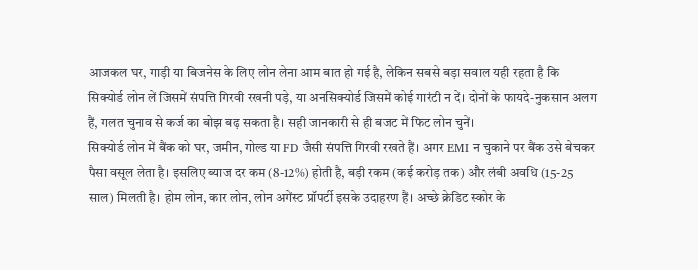आजकल घर, गाड़ी या बिजनेस के लिए लोन लेना आम बात हो गई है, लेकिन सबसे बड़ा सवाल यही रहता है कि सिक्योर्ड लोन लें जिसमें संपत्ति गिरवी रखनी पड़े, या अनसिक्योर्ड जिसमें कोई गारंटी न दें। दोनों के फायदे-नुकसान अलग हैं, गलत चुनाव से कर्ज का बोझ बढ़ सकता है। सही जानकारी से ही बजट में फिट लोन चुनें।
सिक्योर्ड लोन में बैंक को घर, जमीन, गोल्ड या FD जैसी संपत्ति गिरवी रखते हैं। अगर EMI न चुकाने पर बैंक उसे बेचकर पैसा वसूल लेता है। इसलिए ब्याज दर कम (8-12%) होती है, बड़ी रकम (कई करोड़ तक) और लंबी अवधि (15-25 साल) मिलती है। होम लोन, कार लोन, लोन अगेंस्ट प्रॉपर्टी इसके उदाहरण हैं। अच्छे क्रेडिट स्कोर के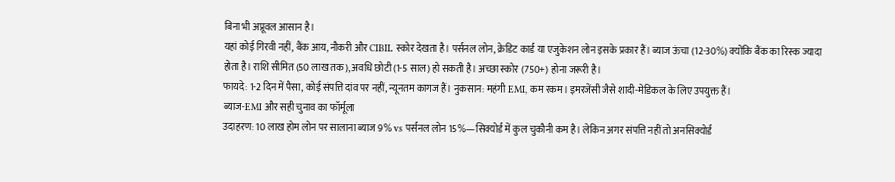बिना भी अप्रूवल आसान है।
यहां कोई गिरवी नहीं, बैंक आय, नौकरी और CIBIL स्कोर देखता है। पर्सनल लोन, क्रेडिट कार्ड या एजुकेशन लोन इसके प्रकार हैं। ब्याज ऊंचा (12-30%) क्योंकि बैंक का रिस्क ज्यादा होता है। राशि सीमित (50 लाख तक), अवधि छोटी (1-5 साल) हो सकती है। अच्छा स्कोर (750+) होना जरूरी है।
फायदे: 1-2 दिन में पैसा, कोई संपत्ति दांव पर नहीं, न्यूनतम कागज हैं। नुकसान: महंगी EMI, कम रकम। इमरजेंसी जैसे शादी-मेडिकल के लिए उपयुक्त हैं।
ब्याज-EMI और सही चुनाव का फॉर्मूला
उदाहरण: 10 लाख होम लोन पर सालाना ब्याज 9% vs पर्सनल लोन 15%—सिक्योर्ड में कुल चुकौनी कम है। लेकिन अगर संपत्ति नहीं तो अनसिक्योर्ड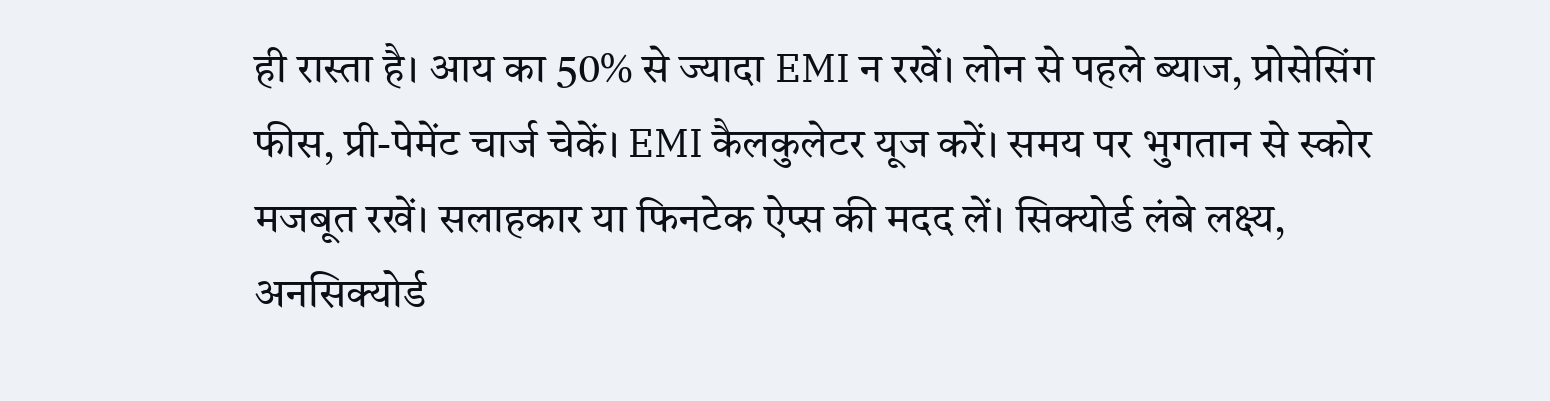ही रास्ता है। आय का 50% से ज्यादा EMI न रखें। लोन से पहले ब्याज, प्रोसेसिंग फीस, प्री-पेमेंट चार्ज चेकें। EMI कैलकुलेटर यूज करें। समय पर भुगतान से स्कोर मजबूत रखें। सलाहकार या फिनटेक ऐप्स की मदद लें। सिक्योर्ड लंबे लक्ष्य, अनसिक्योर्ड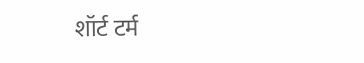शॉर्ट टर्म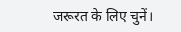जरूरत के लिए चुनें।